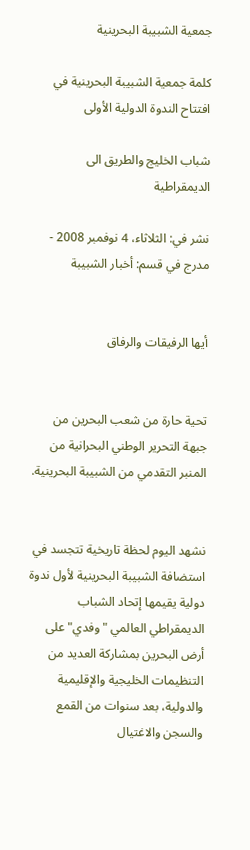جمعية الشبيبة البحرينية

كلمة جمعية الشبيبة البحرينية في افتتاح الندوة الدولية الأولى

شباب الخليج والطريق الى الديمقراطية

نشر في: الثلاثاء، 4 نوفمبر 2008 - مدرج في قسم: أخبار الشبيبة


أيها الرفيقات والرفاق


تحية حارة من شعب البحرين من جبهة التحرير الوطني البحرانية من المنبر التقدمي من الشبيبة البحرينية.


نشهد اليوم لحظة تاريخية تتجسد في استضافة الشبيبة البحرينية لأول ندوة دولية يقيمها إتحاد الشباب الديمقراطي العالمي "وفدي" على أرض البحرين بمشاركة العديد من التنظيمات الخليجية والإقليمية والدولية، بعد سنوات من القمع والسجن والاغتيال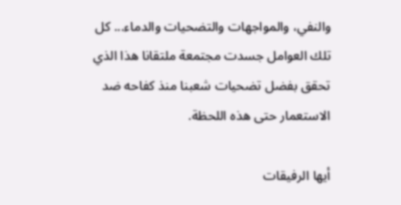والنفي، والمواجهات والتضحيات والدماء... كل تلك العوامل جسدت مجتمعة ملتقانا هذا الذي تحقق بفضل تضحيات شعبنا منذ كفاحه ضد الاستعمار حتى هذه اللحظة.

أيها الرفيقات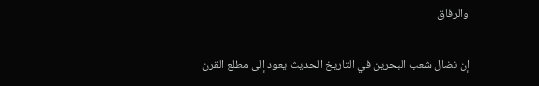والرفاق


إن نضال شعب البحرين في التاريخ الحديث يعود إلى مطلع القرن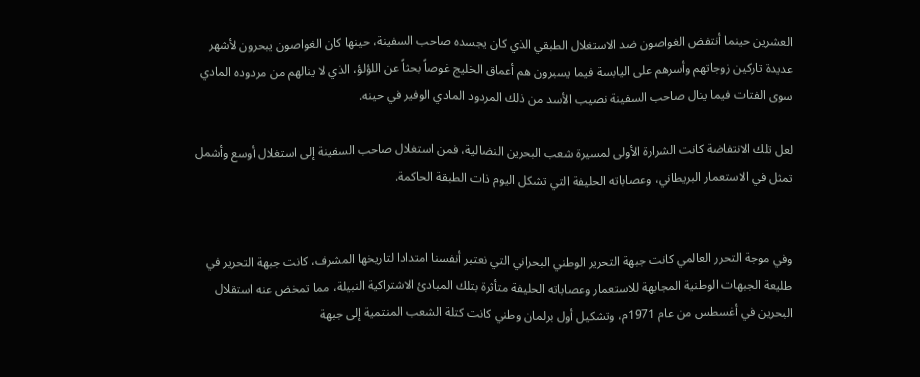العشرين حينما أنتفض الغواصون ضد الاستغلال الطبقي الذي كان يجسده صاحب السفينة، حينها كان الغواصون يبحرون لأشهر عديدة تاركين زوجاتهم وأسرهم على اليابسة فيما يسبرون هم أعماق الخليج غوصاً بحثاً عن اللؤلؤ، الذي لا ينالهم من مردوده المادي سوى الفتات فيما ينال صاحب السفينة نصيب الأسد من ذلك المردود المادي الوفير في حينه.

لعل تلك الانتفاضة كانت الشرارة الأولى لمسيرة شعب البحرين النضالية، فمن استغلال صاحب السفينة إلى استغلال أوسع وأشمل تمثل في الاستعمار البريطاني، وعصاباته الحليفة التي تشكل اليوم ذات الطبقة الحاكمة.


وفي موجة التحرر العالمي كانت جبهة التحرير الوطني البحراني التي نعتبر أنفسنا امتدادا لتاريخها المشرف، كانت جبهة التحرير في طليعة الجبهات الوطنية المجابهة للاستعمار وعصاباته الحليفة متأثرة بتلك المبادئ الاشتراكية النبيلة، مما تمخض عنه استقلال البحرين في أغسطس من عام 1971م، وتشكيل أول برلمان وطني كانت كتلة الشعب المنتمية إلى جبهة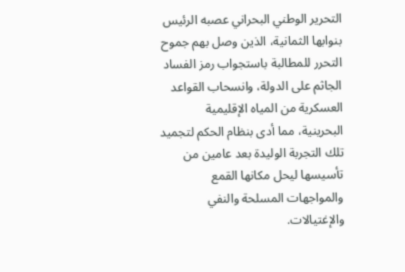التحرير الوطني البحراني عصبه الرئيس بنوابها الثمانية، الذين وصل بهم جموح التحرر للمطالبة باستجواب رمز الفساد الجاثم على الدولة، وانسحاب القواعد العسكرية من المياه الإقليمية البحرينية، مما أدى بنظام الحكم لتجميد تلك التجربة الوليدة بعد عامين من تأسيسها ليحل مكانها القمع والمواجهات المسلحة والنفي والإغتيالات.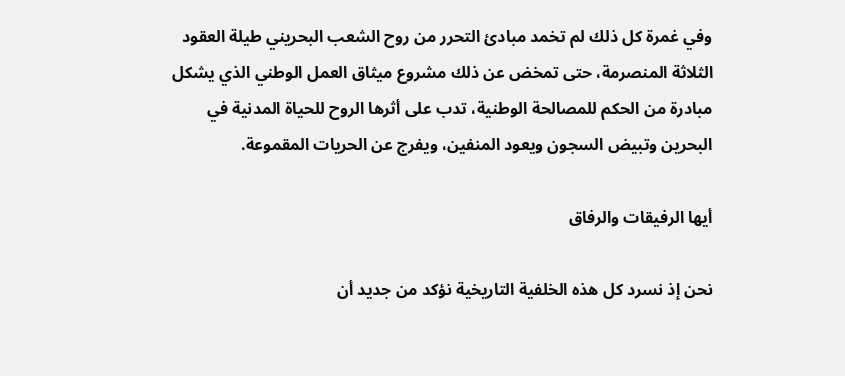وفي غمرة كل ذلك لم تخمد مبادئ التحرر من روح الشعب البحريني طيلة العقود الثلاثة المنصرمة، حتى تمخض عن ذلك مشروع ميثاق العمل الوطني الذي يشكل مبادرة من الحكم للمصالحة الوطنية، تدب على أثرها الروح للحياة المدنية في البحرين وتبيض السجون ويعود المنفين، ويفرج عن الحريات المقموعة.

أيها الرفيقات والرفاق

نحن إذ نسرد كل هذه الخلفية التاريخية نؤكد من جديد أن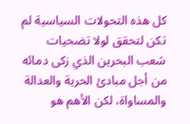كل هذه التحولات السياسية لم تكن لتحقق لولا تضحيات شعب البحرين الذي زكى دمائه من أجل مبادئ الحرية والعدالة والمساواة، لكن الأهم هو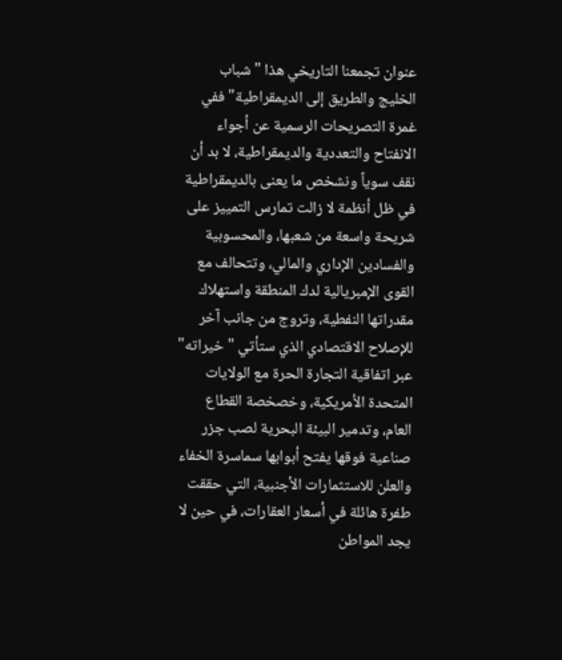عنوان تجمعنا التاريخي هذا "شباب الخليج والطريق إلى الديمقراطية" ففي غمرة التصريحات الرسمية عن أجواء الانفتاح والتعددية والديمقراطية، لا بد أن نقف سوياً ونشخص ما يعنى بالديمقراطية في ظل أنظمة لا زالت تمارس التمييز على شريحة واسعة من شعبها، والمحسوبية والفسادين الإداري والمالي، وتتحالف مع القوى الإمبريالية لدك المنطقة واستهلاك مقدراتها النفطية، وتروج من جانب آخر للإصلاح الاقتصادي الذي ستأتي "خيراته" عبر اتفاقية التجارة الحرة مع الولايات المتحدة الأمريكية، وخصخصة القطاع العام، وتدمير البيئة البحرية لصب جزر صناعية فوقها يفتح أبوابها سماسرة الخفاء والعلن للاستثمارات الأجنبية، التي حققت طفرة هائلة في أسعار العقارات، في حين لا يجد المواطن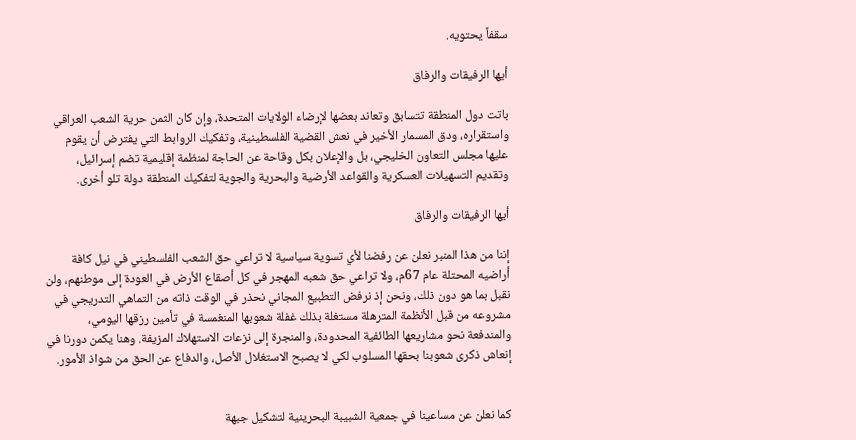سقفاً يحتويه.

أيها الرفيقات والرفاق

باتت دول المنطقة تتسابق وتعاند بعضها لإرضاء الولايات المتحدة، وإن كان الثمن حرية الشعب العراقي واستقراره، ودق المسمار الأخير في نعش القضية الفلسطينية، وتفكيك الروابط التي يفترض أن يقوم عليها مجلس التعاون الخليجي، بل والإعلان بكل وقاحة عن الحاجة لمنظمة إقليمية تضم إسرائيل، وتقديم التسهيلات العسكرية والقواعد الأرضية والبحرية والجوية لتفكيك المنطقة دولة تلو أخرى.

أيها الرفيقات والرفاق

إننا من هذا المنبر نعلن عن رفضنا لأي تسوية سياسية لا تراعي حق الشعب الفلسطيني في نيل كافة أراضيه المحتلة عام 67م، ولا تراعي حق شعبه المهجر في كل أصقاع الأرض في العودة إلى موطنهم، ولن نقبل بما هو دون ذلك، ونحن إذ نرفض التطبيع المجاني نحذر في الوقت ذاته من التماهي التدريجي في مشروعه من قبل الأنظمة المترهلة مستغلة بذلك غفلة شعوبها المنغمسة في تأمين رزقها اليومي، والمندفعة نحو مشاريعها الطائفية المحدودة، والمنجرة إلى نزعات الاستهلاك المزيفة. وهنا يكمن دورنا في إنعاش ذكرى شعوبنا بحقها المسلوب لكي لا يصبح الاستغلال الأصل، والدفاع عن الحق من شواذ الأمور.


كما نعلن عن مساعينا في جمعية الشبيبة البحرينية لتشكيل جبهة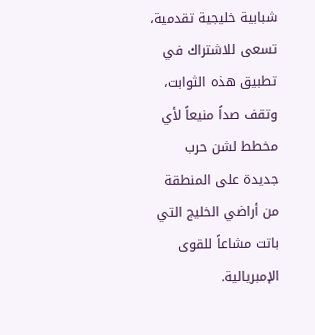شبابية خليجية تقدمية، تسعى للاشتراك في تطبيق هذه الثوابت، وتقف صداً منيعاً لأي مخطط لشن حرب جديدة على المنطقة من أراضي الخليج التي باتت مشاعاً للقوى الإمبريالية.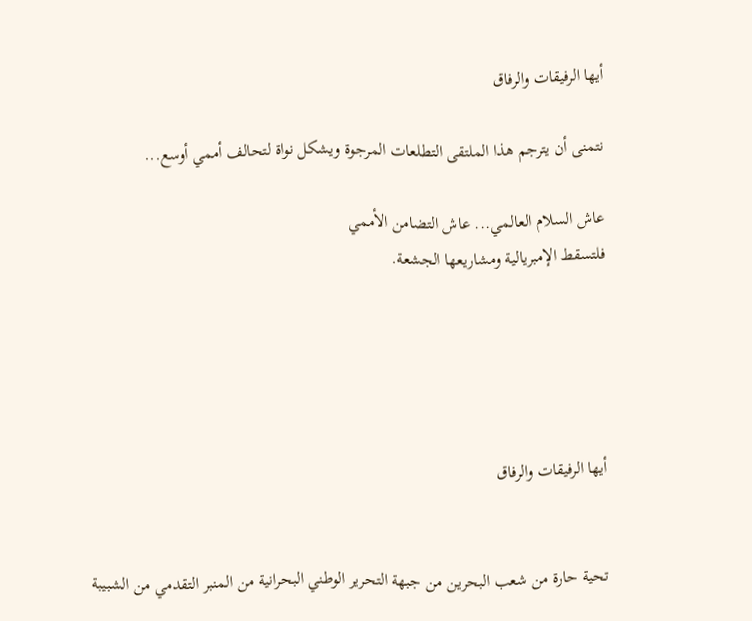أيها الرفيقات والرفاق

نتمنى أن يترجم هذا الملتقى التطلعات المرجوة ويشكل نواة لتحالف أممي أوسع...

عاش السلام العالمي... عاش التضامن الأممي
فلتسقط الإمبريالية ومشاريعها الجشعة.





أيها الرفيقات والرفاق


تحية حارة من شعب البحرين من جبهة التحرير الوطني البحرانية من المنبر التقدمي من الشبيبة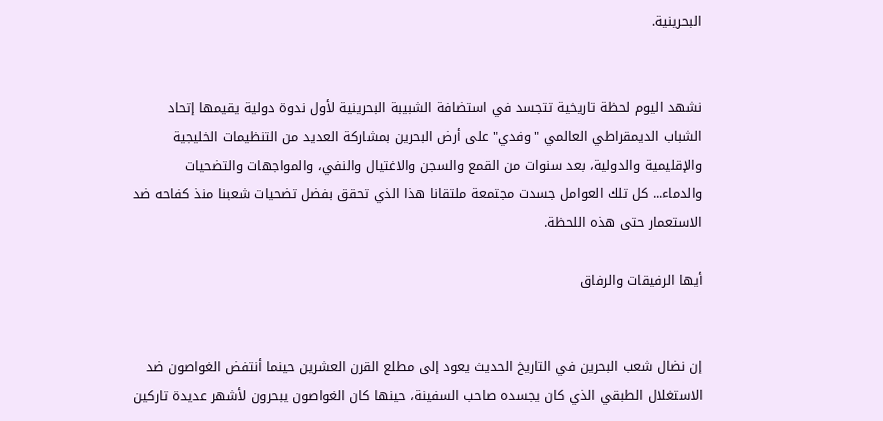البحرينية.


نشهد اليوم لحظة تاريخية تتجسد في استضافة الشبيبة البحرينية لأول ندوة دولية يقيمها إتحاد الشباب الديمقراطي العالمي "وفدي" على أرض البحرين بمشاركة العديد من التنظيمات الخليجية والإقليمية والدولية، بعد سنوات من القمع والسجن والاغتيال والنفي، والمواجهات والتضحيات والدماء... كل تلك العوامل جسدت مجتمعة ملتقانا هذا الذي تحقق بفضل تضحيات شعبنا منذ كفاحه ضد الاستعمار حتى هذه اللحظة.

أيها الرفيقات والرفاق


إن نضال شعب البحرين في التاريخ الحديث يعود إلى مطلع القرن العشرين حينما أنتفض الغواصون ضد الاستغلال الطبقي الذي كان يجسده صاحب السفينة، حينها كان الغواصون يبحرون لأشهر عديدة تاركين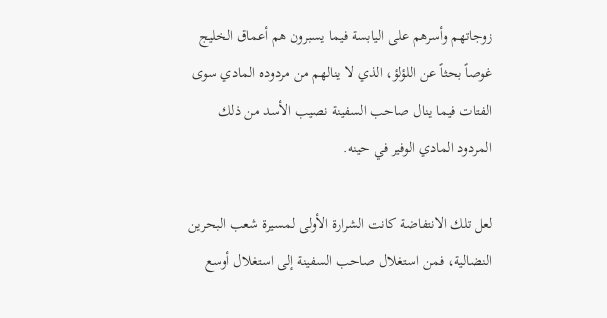زوجاتهم وأسرهم على اليابسة فيما يسبرون هم أعماق الخليج غوصاً بحثاً عن اللؤلؤ، الذي لا ينالهم من مردوده المادي سوى الفتات فيما ينال صاحب السفينة نصيب الأسد من ذلك المردود المادي الوفير في حينه.

لعل تلك الانتفاضة كانت الشرارة الأولى لمسيرة شعب البحرين النضالية، فمن استغلال صاحب السفينة إلى استغلال أوسع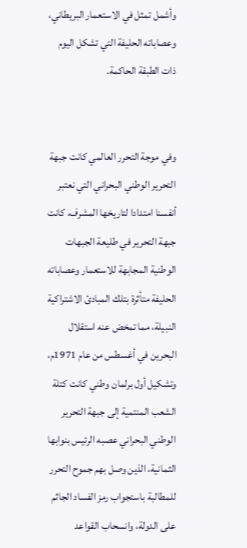وأشمل تمثل في الاستعمار البريطاني، وعصاباته الحليفة التي تشكل اليوم ذات الطبقة الحاكمة.


وفي موجة التحرر العالمي كانت جبهة التحرير الوطني البحراني التي نعتبر أنفسنا امتدادا لتاريخها المشرف، كانت جبهة التحرير في طليعة الجبهات الوطنية المجابهة للاستعمار وعصاباته الحليفة متأثرة بتلك المبادئ الاشتراكية النبيلة، مما تمخض عنه استقلال البحرين في أغسطس من عام 1971م، وتشكيل أول برلمان وطني كانت كتلة الشعب المنتمية إلى جبهة التحرير الوطني البحراني عصبه الرئيس بنوابها الثمانية، الذين وصل بهم جموح التحرر للمطالبة باستجواب رمز الفساد الجاثم على الدولة، وانسحاب القواعد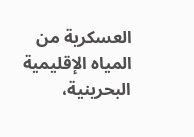العسكرية من المياه الإقليمية البحرينية،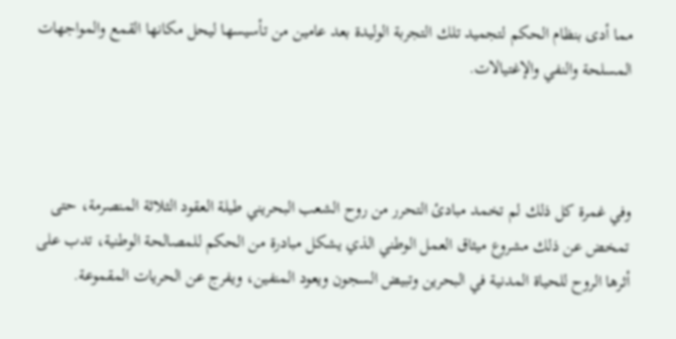مما أدى بنظام الحكم لتجميد تلك التجربة الوليدة بعد عامين من تأسيسها ليحل مكانها القمع والمواجهات المسلحة والنفي والإغتيالات.



وفي غمرة كل ذلك لم تخمد مبادئ التحرر من روح الشعب البحريني طيلة العقود الثلاثة المنصرمة، حتى تمخض عن ذلك مشروع ميثاق العمل الوطني الذي يشكل مبادرة من الحكم للمصالحة الوطنية، تدب على أثرها الروح للحياة المدنية في البحرين وتبيض السجون ويعود المنفين، ويفرج عن الحريات المقموعة.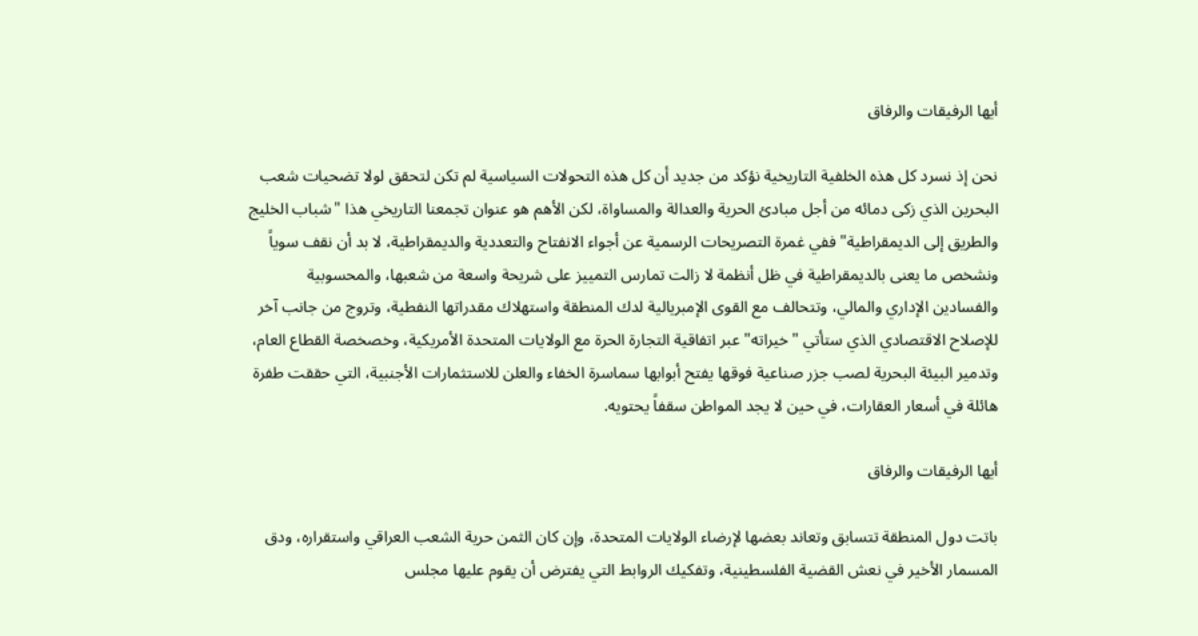أيها الرفيقات والرفاق

نحن إذ نسرد كل هذه الخلفية التاريخية نؤكد من جديد أن كل هذه التحولات السياسية لم تكن لتحقق لولا تضحيات شعب البحرين الذي زكى دمائه من أجل مبادئ الحرية والعدالة والمساواة، لكن الأهم هو عنوان تجمعنا التاريخي هذا "شباب الخليج والطريق إلى الديمقراطية" ففي غمرة التصريحات الرسمية عن أجواء الانفتاح والتعددية والديمقراطية، لا بد أن نقف سوياً ونشخص ما يعنى بالديمقراطية في ظل أنظمة لا زالت تمارس التمييز على شريحة واسعة من شعبها، والمحسوبية والفسادين الإداري والمالي، وتتحالف مع القوى الإمبريالية لدك المنطقة واستهلاك مقدراتها النفطية، وتروج من جانب آخر للإصلاح الاقتصادي الذي ستأتي "خيراته" عبر اتفاقية التجارة الحرة مع الولايات المتحدة الأمريكية، وخصخصة القطاع العام، وتدمير البيئة البحرية لصب جزر صناعية فوقها يفتح أبوابها سماسرة الخفاء والعلن للاستثمارات الأجنبية، التي حققت طفرة هائلة في أسعار العقارات، في حين لا يجد المواطن سقفاً يحتويه.

أيها الرفيقات والرفاق

باتت دول المنطقة تتسابق وتعاند بعضها لإرضاء الولايات المتحدة، وإن كان الثمن حرية الشعب العراقي واستقراره، ودق المسمار الأخير في نعش القضية الفلسطينية، وتفكيك الروابط التي يفترض أن يقوم عليها مجلس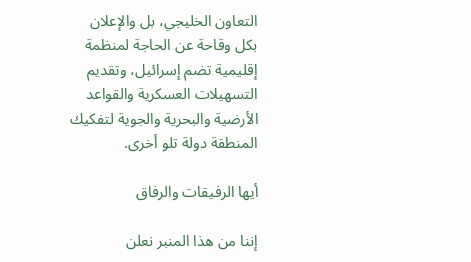التعاون الخليجي، بل والإعلان بكل وقاحة عن الحاجة لمنظمة إقليمية تضم إسرائيل، وتقديم التسهيلات العسكرية والقواعد الأرضية والبحرية والجوية لتفكيك المنطقة دولة تلو أخرى.

أيها الرفيقات والرفاق

إننا من هذا المنبر نعلن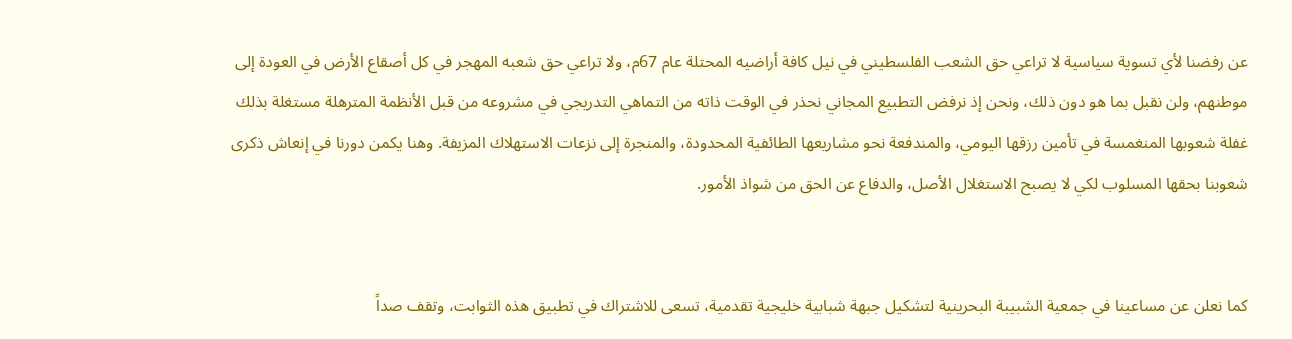عن رفضنا لأي تسوية سياسية لا تراعي حق الشعب الفلسطيني في نيل كافة أراضيه المحتلة عام 67م، ولا تراعي حق شعبه المهجر في كل أصقاع الأرض في العودة إلى موطنهم، ولن نقبل بما هو دون ذلك، ونحن إذ نرفض التطبيع المجاني نحذر في الوقت ذاته من التماهي التدريجي في مشروعه من قبل الأنظمة المترهلة مستغلة بذلك غفلة شعوبها المنغمسة في تأمين رزقها اليومي، والمندفعة نحو مشاريعها الطائفية المحدودة، والمنجرة إلى نزعات الاستهلاك المزيفة. وهنا يكمن دورنا في إنعاش ذكرى شعوبنا بحقها المسلوب لكي لا يصبح الاستغلال الأصل، والدفاع عن الحق من شواذ الأمور.


كما نعلن عن مساعينا في جمعية الشبيبة البحرينية لتشكيل جبهة شبابية خليجية تقدمية، تسعى للاشتراك في تطبيق هذه الثوابت، وتقف صداً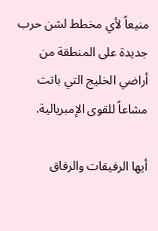منيعاً لأي مخطط لشن حرب جديدة على المنطقة من أراضي الخليج التي باتت مشاعاً للقوى الإمبريالية.

أيها الرفيقات والرفاق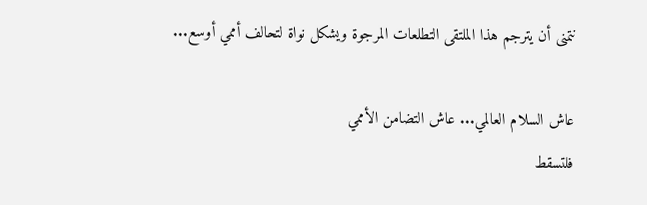نتمنى أن يترجم هذا الملتقى التطلعات المرجوة ويشكل نواة لتحالف أممي أوسع...

عاش السلام العالمي... عاش التضامن الأممي
فلتسقط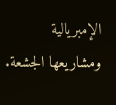الإمبريالية ومشاريعها الجشعة.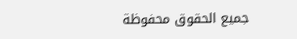جميع الحقوق محفوظة